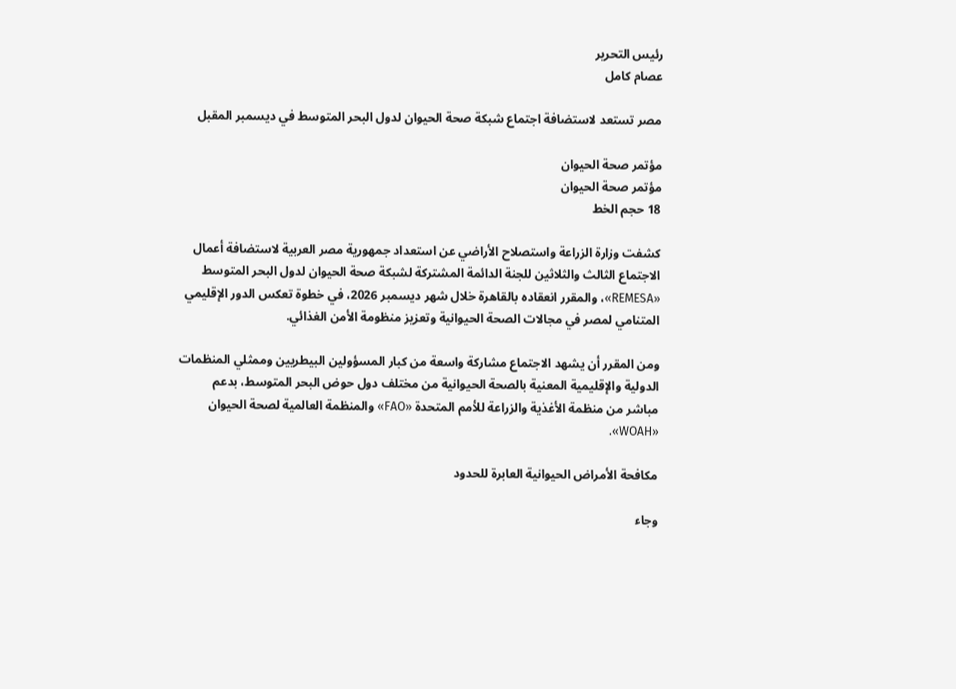رئيس التحرير
عصام كامل

مصر تستعد لاستضافة اجتماع شبكة صحة الحيوان لدول البحر المتوسط في ديسمبر المقبل

مؤتمر صحة الحيوان
مؤتمر صحة الحيوان
18 حجم الخط

كشفت وزارة الزراعة واستصلاح الأراضي عن استعداد جمهورية مصر العربية لاستضافة أعمال الاجتماع الثالث والثلاثين للجنة الدائمة المشتركة لشبكة صحة الحيوان لدول البحر المتوسط «REMESA»، والمقرر انعقاده بالقاهرة خلال شهر ديسمبر 2026، في خطوة تعكس الدور الإقليمي المتنامي لمصر في مجالات الصحة الحيوانية وتعزيز منظومة الأمن الغذائي.

ومن المقرر أن يشهد الاجتماع مشاركة واسعة من كبار المسؤولين البيطريين وممثلي المنظمات الدولية والإقليمية المعنية بالصحة الحيوانية من مختلف دول حوض البحر المتوسط، بدعم مباشر من منظمة الأغذية والزراعة للأمم المتحدة «FAO» والمنظمة العالمية لصحة الحيوان «WOAH».

مكافحة الأمراض الحيوانية العابرة للحدود

وجاء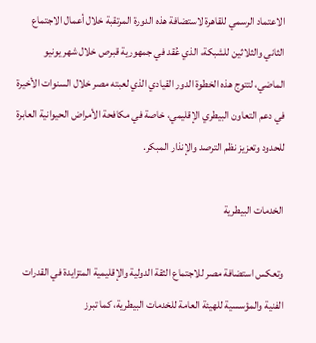الاعتماد الرسمي للقاهرة لاستضافة هذه الدورة المرتقبة خلال أعمال الاجتماع الثاني والثلاثين للشبكة، الذي عُقد في جمهورية قبرص خلال شهر يونيو الماضي، لتتوج هذه الخطوة الدور القيادي الذي لعبته مصر خلال السنوات الأخيرة في دعم التعاون البيطري الإقليمي، خاصة في مكافحة الأمراض الحيوانية العابرة للحدود وتعزيز نظم الترصد والإنذار المبكر.

الخدمات البيطرية

وتعكس استضافة مصر للاجتماع الثقة الدولية والإقليمية المتزايدة في القدرات الفنية والمؤسسية للهيئة العامة للخدمات البيطرية، كما تبرز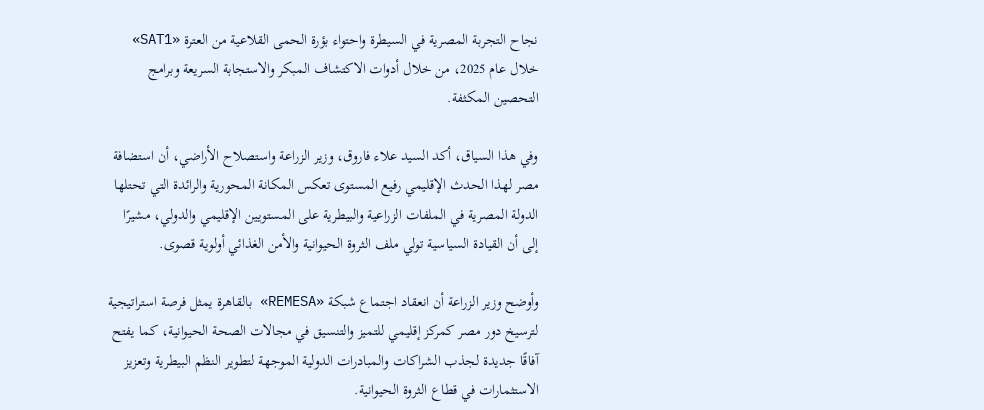نجاح التجربة المصرية في السيطرة واحتواء بؤرة الحمى القلاعية من العترة «SAT1» خلال عام 2025، من خلال أدوات الاكتشاف المبكر والاستجابة السريعة وبرامج التحصين المكثفة.

وفي هذا السياق، أكد السيد علاء فاروق، وزير الزراعة واستصلاح الأراضي، أن استضافة مصر لهذا الحدث الإقليمي رفيع المستوى تعكس المكانة المحورية والرائدة التي تحتلها الدولة المصرية في الملفات الزراعية والبيطرية على المستويين الإقليمي والدولي، مشيرًا إلى أن القيادة السياسية تولي ملف الثروة الحيوانية والأمن الغذائي أولوية قصوى.

وأوضح وزير الزراعة أن انعقاد اجتماع شبكة «REMESA» بالقاهرة يمثل فرصة استراتيجية لترسيخ دور مصر كمركز إقليمي للتميز والتنسيق في مجالات الصحة الحيوانية، كما يفتح آفاقًا جديدة لجذب الشراكات والمبادرات الدولية الموجهة لتطوير النظم البيطرية وتعزيز الاستثمارات في قطاع الثروة الحيوانية.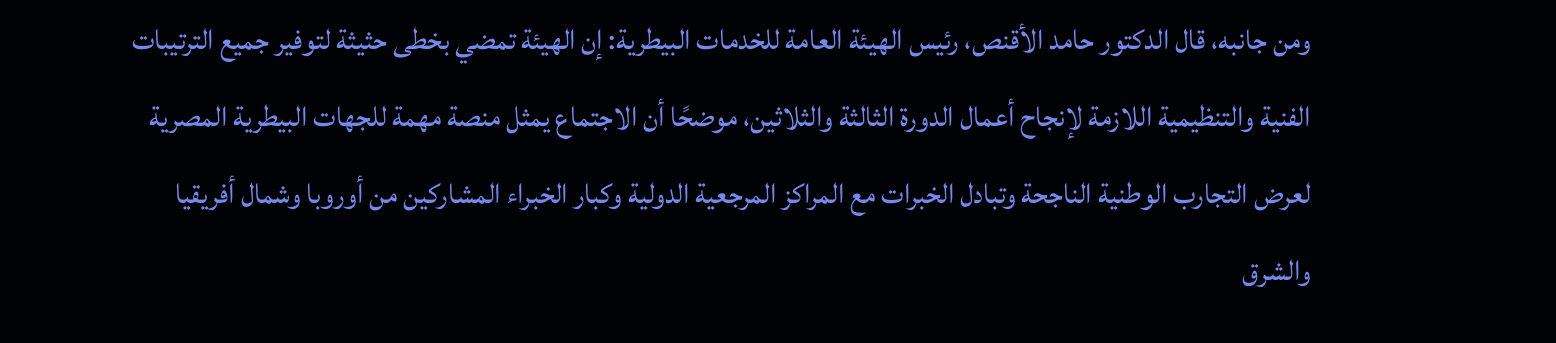ومن جانبه، قال الدكتور حامد الأقنص، رئيس الهيئة العامة للخدمات البيطرية: إن الهيئة تمضي بخطى حثيثة لتوفير جميع الترتيبات الفنية والتنظيمية اللازمة لإنجاح أعمال الدورة الثالثة والثلاثين، موضحًا أن الاجتماع يمثل منصة مهمة للجهات البيطرية المصرية لعرض التجارب الوطنية الناجحة وتبادل الخبرات مع المراكز المرجعية الدولية وكبار الخبراء المشاركين من أوروبا وشمال أفريقيا والشرق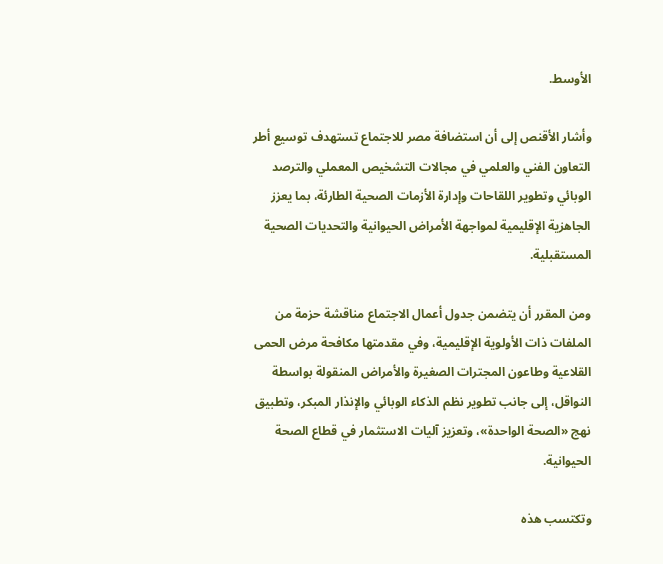الأوسط.

وأشار الأقنص إلى أن استضافة مصر للاجتماع تستهدف توسيع أطر التعاون الفني والعلمي في مجالات التشخيص المعملي والترصد الوبائي وتطوير اللقاحات وإدارة الأزمات الصحية الطارئة، بما يعزز الجاهزية الإقليمية لمواجهة الأمراض الحيوانية والتحديات الصحية المستقبلية.

ومن المقرر أن يتضمن جدول أعمال الاجتماع مناقشة حزمة من الملفات ذات الأولوية الإقليمية، وفي مقدمتها مكافحة مرض الحمى القلاعية وطاعون المجترات الصغيرة والأمراض المنقولة بواسطة النواقل، إلى جانب تطوير نظم الذكاء الوبائي والإنذار المبكر، وتطبيق نهج «الصحة الواحدة»، وتعزيز آليات الاستثمار في قطاع الصحة الحيوانية.

وتكتسب هذه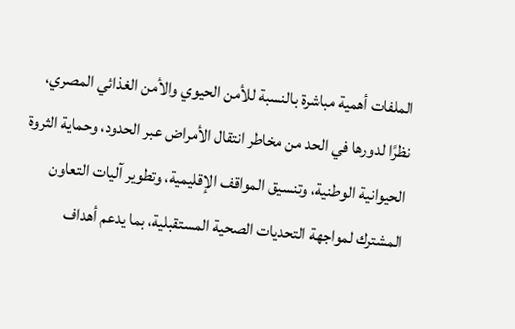الملفات أهمية مباشرة بالنسبة للأمن الحيوي والأمن الغذائي المصري، نظرًا لدورها في الحد من مخاطر انتقال الأمراض عبر الحدود، وحماية الثروة الحيوانية الوطنية، وتنسيق المواقف الإقليمية، وتطوير آليات التعاون المشترك لمواجهة التحديات الصحية المستقبلية، بما يدعم أهداف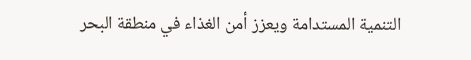التنمية المستدامة ويعزز أمن الغذاء في منطقة البحر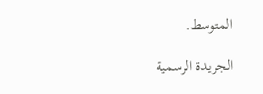المتوسط.

الجريدة الرسمية